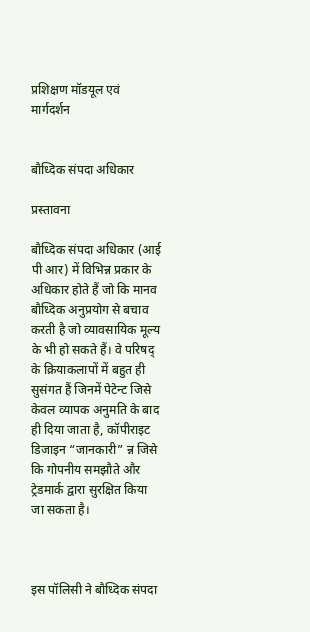प्रशिक्षण मॉडयूल एवं मार्गदर्शन


बौध्दिक संपदा अधिकार

प्रस्तावना

बौध्दिक संपदा अधिकार (आई पी आर) में विभिन्न प्रकार के अधिकार होते हैं जो कि मानव बौध्दिक अनुप्रयोग से बचाव करती है जो व्यावसायिक मूल्य के भी हो सकते हैं। वे परिषद् के क्रियाकलापों में बहुत ही सुसंगत हैं जिनमें पेटेन्ट जिसे केवल व्यापक अनुमति के बाद ही दिया जाता है, कॉपीराइट डिजाइन “जानकारी” न्न जिसे कि गोपनीय समझौते और ट्रेडमार्क द्वारा सुरक्षित किया जा सकता है।



इस पॉलिसी ने बौध्दिक संपदा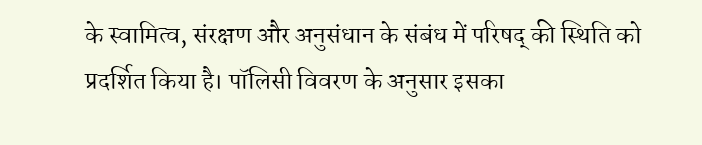के स्वामित्व, संरक्षण और अनुसंधान के संबंध में परिषद् की स्थिति को प्रदर्शित किया है। पॉलिसी विवरण के अनुसार इसका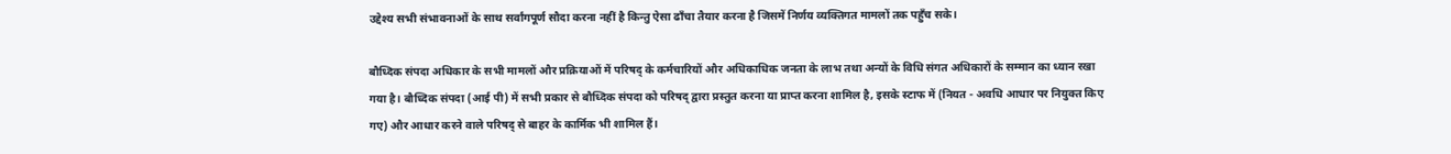उद्देश्य सभी संभावनाओं के साथ सर्वांगपूर्ण सौदा करना नहीं है किन्तु ऐसा ढाँचा तैयार करना है जिसमें निर्णय व्यक्तिगत मामलों तक पहुँच सके।

बौध्दिक संपदा अधिकार के सभी मामलों और प्रक्रियाओं में परिषद् के कर्मचारियों और अधिकाधिक जनता के लाभ तथा अन्यों के विधि संगत अधिकारों के सम्मान का ध्यान रखा गया है। बौध्दिक संपदा (आई पी) में सभी प्रकार से बौध्दिक संपदा को परिषद् द्वारा प्रस्तुत करना या प्राप्त करना शामिल है, इसके स्टाफ में (नियत - अवधि आधार पर नियुक्त किए गए) और आधार करने वाले परिषद् से बाहर के कार्मिक भी शामिल हैं।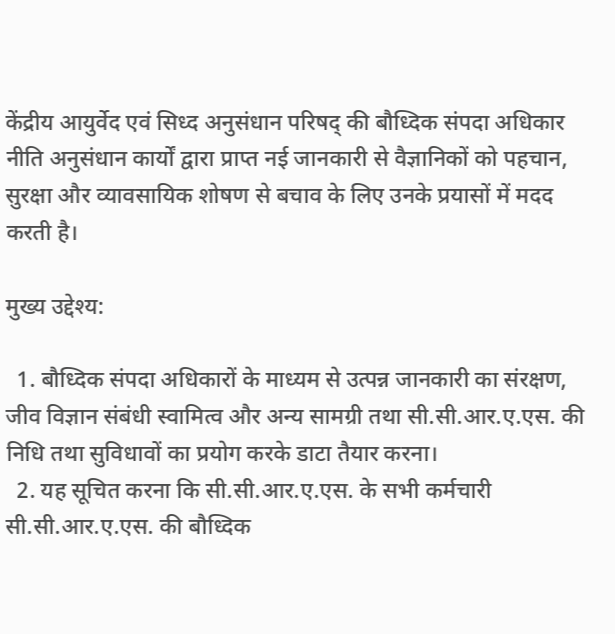केंद्रीय आयुर्वेद एवं सिध्द अनुसंधान परिषद् की बौध्दिक संपदा अधिकार नीति अनुसंधान कार्यों द्वारा प्राप्त नई जानकारी से वैज्ञानिकों को पहचान, सुरक्षा और व्यावसायिक शोषण से बचाव के लिए उनके प्रयासों में मदद करती है।

मुख्य उद्देश्य:

  1. बौध्दिक संपदा अधिकारों के माध्यम से उत्पन्न जानकारी का संरक्षण, जीव विज्ञान संबंधी स्वामित्व और अन्य सामग्री तथा सी.सी.आर.ए.एस. की निधि तथा सुविधावों का प्रयोग करके डाटा तैयार करना।
  2. यह सूचित करना कि सी.सी.आर.ए.एस. के सभी कर्मचारी सी.सी.आर.ए.एस. की बौध्दिक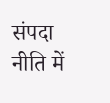संपदा नीति में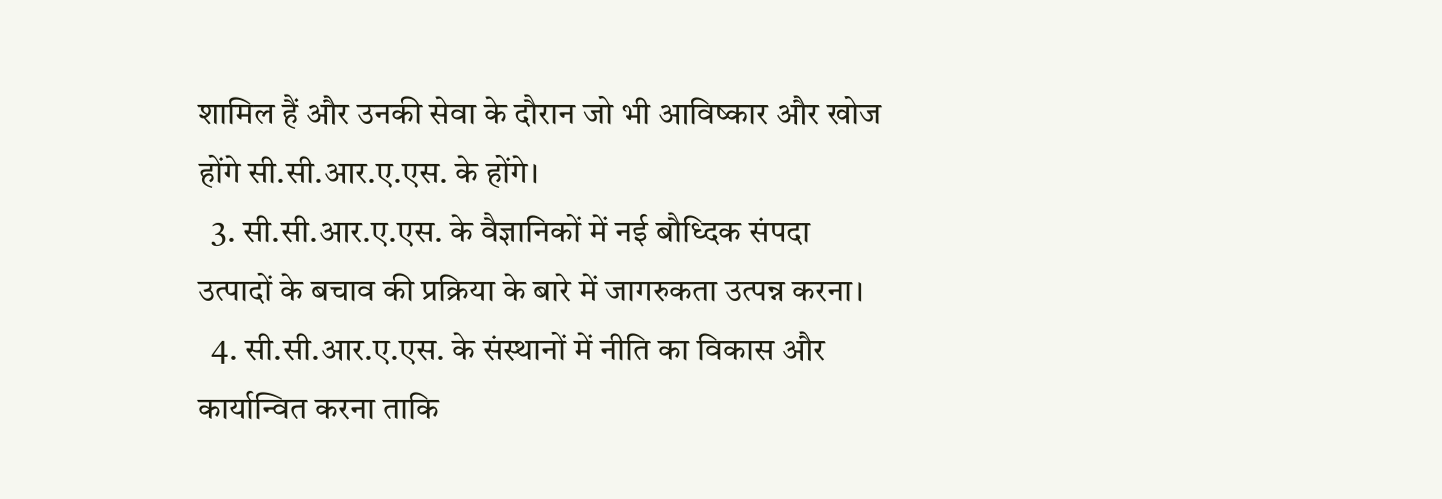शामिल हैं और उनकी सेवा के दौरान जो भी आविष्कार और खोज होंगे सी.सी.आर.ए.एस. के होंगे।
  3. सी.सी.आर.ए.एस. के वैज्ञानिकों में नई बौध्दिक संपदा उत्पादों के बचाव की प्रक्रिया के बारे में जागरुकता उत्पन्न करना।
  4. सी.सी.आर.ए.एस. के संस्थानों में नीति का विकास और कार्यान्वित करना ताकि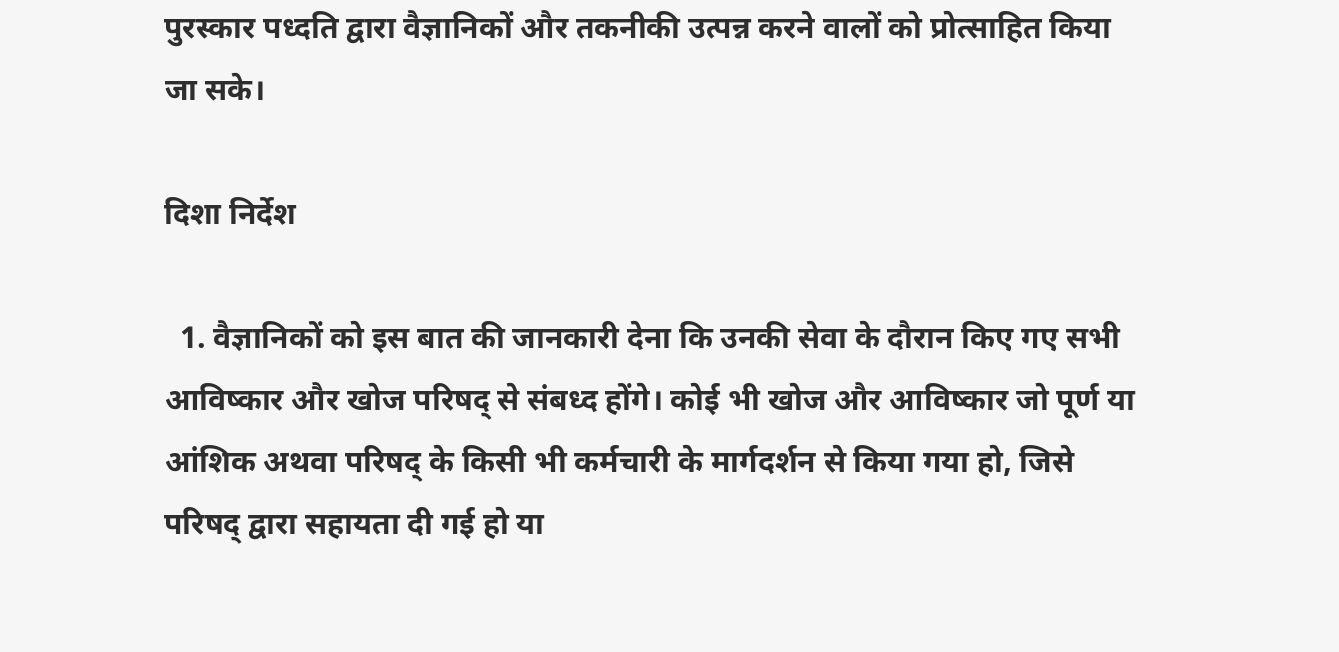पुरस्कार पध्दति द्वारा वैज्ञानिकों और तकनीकी उत्पन्न करने वालों को प्रोत्साहित किया जा सके।

दिशा निर्देश

  1. वैज्ञानिकों को इस बात की जानकारी देना कि उनकी सेवा के दौरान किए गए सभी आविष्कार और खोज परिषद् से संबध्द होंगे। कोई भी खोज और आविष्कार जो पूर्ण या आंशिक अथवा परिषद् के किसी भी कर्मचारी के मार्गदर्शन से किया गया हो, जिसे परिषद् द्वारा सहायता दी गई हो या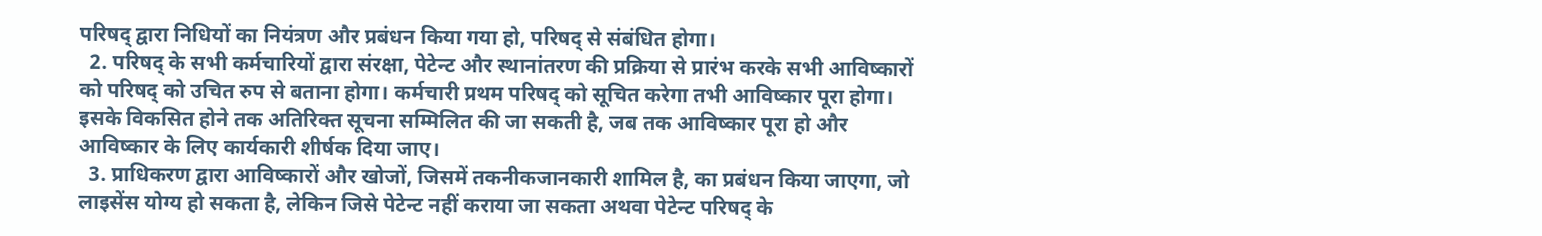परिषद् द्वारा निधियों का नियंत्रण और प्रबंधन किया गया हो, परिषद् से संबंधित होगा।
  2. परिषद् के सभी कर्मचारियों द्वारा संरक्षा, पेटेन्ट और स्थानांतरण की प्रक्रिया से प्रारंभ करके सभी आविष्कारों को परिषद् को उचित रुप से बताना होगा। कर्मचारी प्रथम परिषद् को सूचित करेगा तभी आविष्कार पूरा होगा। इसके विकसित होने तक अतिरिक्त सूचना सम्मिलित की जा सकती है, जब तक आविष्कार पूरा हो और आविष्कार के लिए कार्यकारी शीर्षक दिया जाए।
  3. प्राधिकरण द्वारा आविष्कारों और खोजों, जिसमें तकनीकजानकारी शामिल है, का प्रबंधन किया जाएगा, जो लाइसेंस योग्य हो सकता है, लेकिन जिसे पेटेन्ट नहीं कराया जा सकता अथवा पेटेन्ट परिषद् के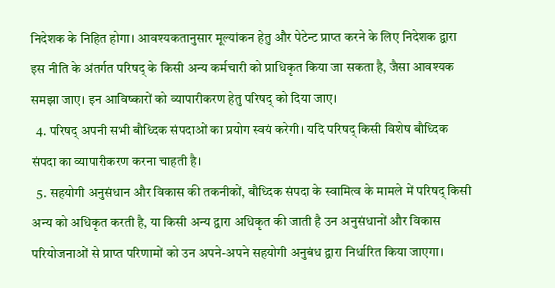निदेशक के निहित होगा। आवश्यकतानुसार मूल्यांकन हेतु और पेटेन्ट प्राप्त करने के लिए निदेशक द्वारा इस नीति के अंतर्गत परिषद् के किसी अन्य कर्मचारी को प्राधिकृत किया जा सकता है, जैसा आवश्यक समझा जाए। इन आविष्कारों को व्यापारीकरण हेतु परिषद् को दिया जाए।
  4. परिषद् अपनी सभी बौध्दिक संपदाओं का प्रयोग स्वयं करेगी। यदि परिषद् किसी विशेष बौध्दिक संपदा का व्यापारीकरण करना चाहती है।
  5. सहयोगी अनुसंधान और विकास की तकनीकों, बौध्दिक संपदा के स्वामित्व के मामले में परिषद् किसी अन्य को अधिकृत करती है, या किसी अन्य द्वारा अधिकृत की जाती है उन अनुसंधानों और विकास परियोजनाओं से प्राप्त परिणामों को उन अपने-अपने सहयोगी अनुबंध द्वारा निर्धारित किया जाएगा।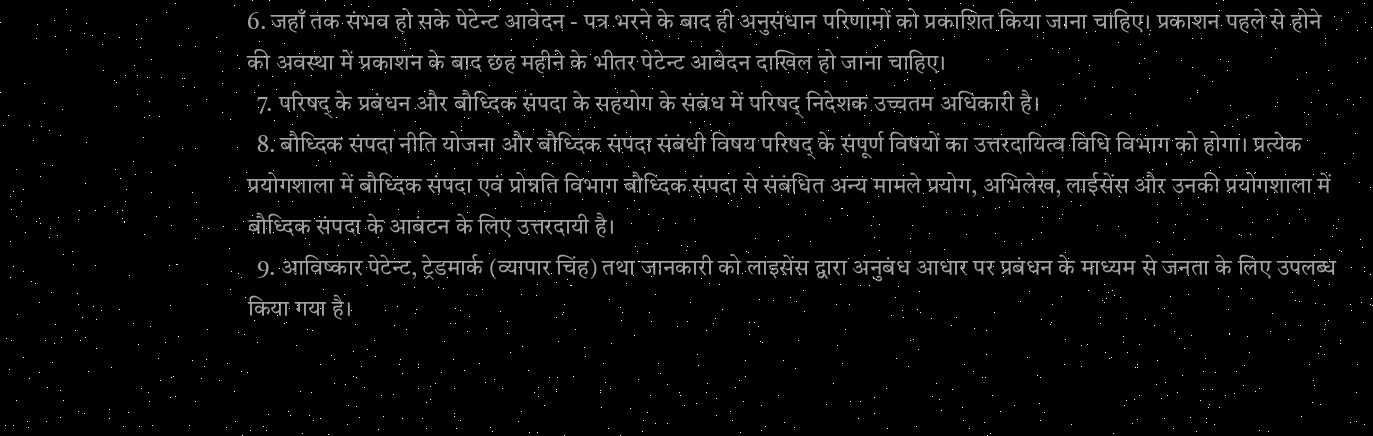6. जहाँ तक संभव हो सके पेटेन्ट आवेदन - पत्र भरने के बाद ही अनुसंधान परिणामों को प्रकाशित किया जाना चाहिए। प्रकाशन पहले से होने की अवस्था में प्रकाशन के बाद छह महीने के भीतर पेटेन्ट आवेदन दाखिल हो जाना चाहिए।
  7. परिषद् के प्रबंधन और बौध्दिक संपदा के सहयोग के संबंध में परिषद् निदेशक उच्चतम अधिकारी है।
  8. बौध्दिक संपदा नीति योजना और बौध्दिक संपदा संबंधी विषय परिषद् के संपूर्ण विषयों का उत्तरदायित्व विधि विभाग को होगा। प्रत्येक प्रयोगशाला में बौध्दिक संपदा एवं प्रोन्नति विभाग बौध्दिक संपदा से संबंधित अन्य मामले प्रयोग, अभिलेख, लाईसेंस और उनकी प्रयोगशाला में बौध्दिक संपदा के आबंटन के लिए उत्तरदायी है।
  9. आविष्कार पेटेन्ट, ट्रेडमार्क (व्यापार चिंह) तथा जानकारी को लाइसेंस द्वारा अनुबंध आधार पर प्रबंधन के माध्यम से जनता के लिए उपलब्ध किया गया है।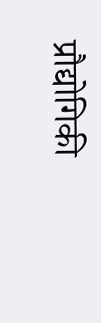प्रौद्योगिकी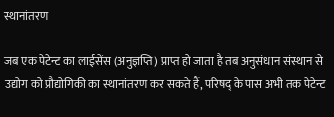स्थानांतरण

जब एक पेटेन्ट का लाईसेंस (अनुज्ञप्ति) प्राप्त हो जाता है तब अनुसंधान संस्थान से उद्योग को प्रौद्योगिकी का स्थानांतरण कर सकते हैं, परिषद् के पास अभी तक पेटेन्ट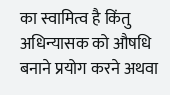का स्वामित्व है किंतु अधिन्यासक को औषधि बनाने प्रयोग करने अथवा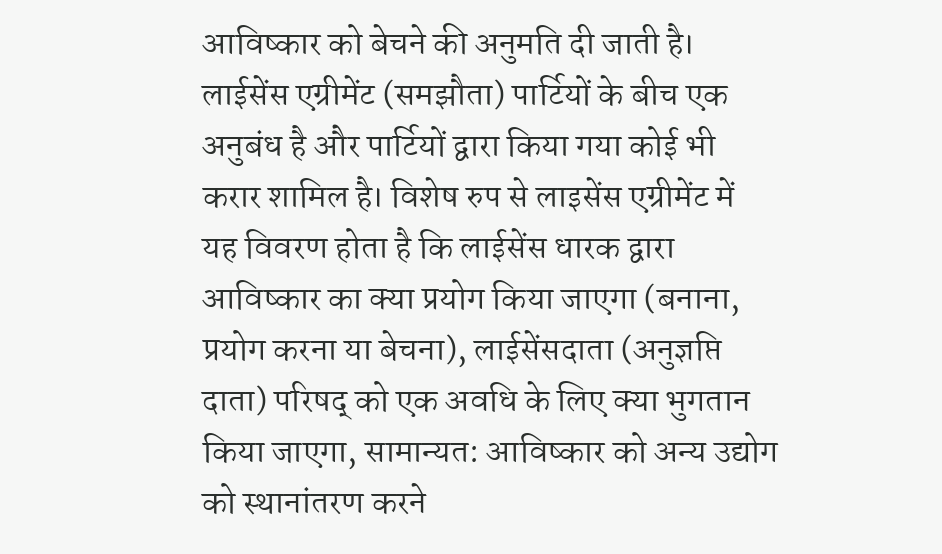आविष्कार को बेचने की अनुमति दी जाती है। लाईसेंस एग्रीमेंट (समझौता) पार्टियों के बीच एक अनुबंध है और पार्टियों द्वारा किया गया कोई भी करार शामिल है। विशेष रुप से लाइसेंस एग्रीमेंट में यह विवरण होता है कि लाईसेंस धारक द्वारा आविष्कार का क्या प्रयोग किया जाएगा (बनाना, प्रयोग करना या बेचना), लाईसेंसदाता (अनुज्ञप्ति दाता) परिषद् को एक अवधि के लिए क्या भुगतान किया जाएगा, सामान्यत: आविष्कार को अन्य उद्योग को स्थानांतरण करने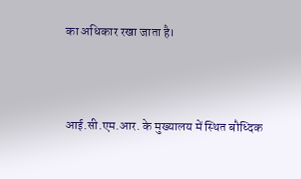का अधिकार रखा जाता है।



आई.सी.एम.आर. के मुख्यालय में स्थित बौध्दिक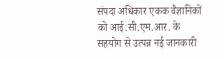संपदा अधिकार एकक वैज्ञानिकों को आई.सी.एम.आर. के सहयोग से उत्पन्न नई जानकारी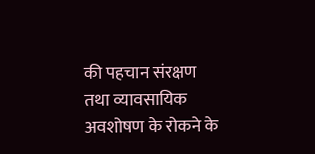की पहचान संरक्षण तथा व्यावसायिक अवशोषण के रोकने के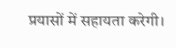प्रयासों में सहायता करेगी।